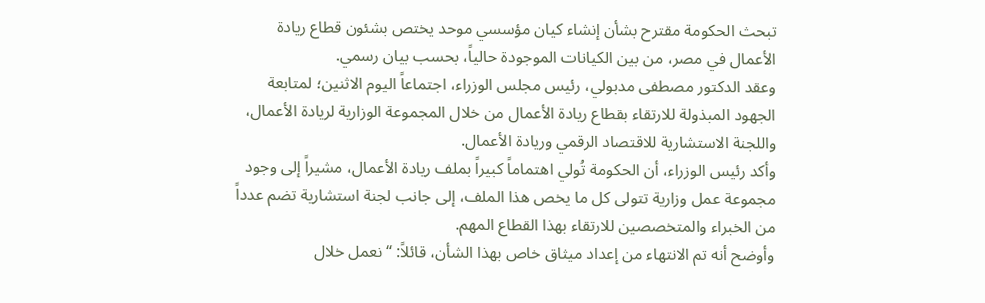تبحث الحكومة مقترح بشأن إنشاء كيان مؤسسي موحد يختص بشئون قطاع ريادة الأعمال في مصر، من بين الكيانات الموجودة حالياً، بحسب بيان رسمي.
وعقد الدكتور مصطفى مدبولي، رئيس مجلس الوزراء، اجتماعاً اليوم الاثنين؛ لمتابعة الجهود المبذولة للارتقاء بقطاع ريادة الأعمال من خلال المجموعة الوزارية لريادة الأعمال، واللجنة الاستشارية للاقتصاد الرقمي وريادة الأعمال.
وأكد رئيس الوزراء، أن الحكومة تُولي اهتماماً كبيراً بملف ريادة الأعمال، مشيراً إلى وجود مجموعة عمل وزارية تتولى كل ما يخص هذا الملف، إلى جانب لجنة استشارية تضم عدداً من الخبراء والمتخصصين للارتقاء بهذا القطاع المهم.
وأوضح أنه تم الانتهاء من إعداد ميثاق خاص بهذا الشأن، قائلاً: “نعمل خلال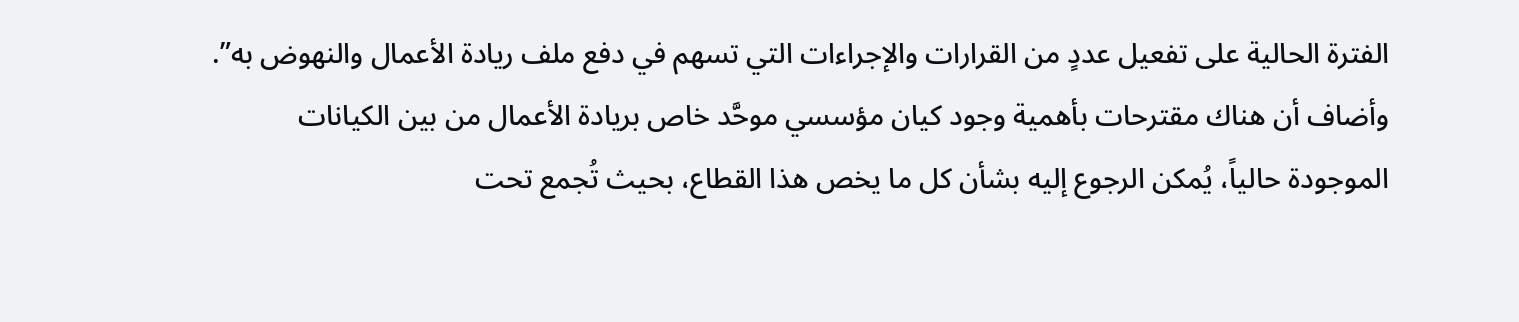الفترة الحالية على تفعيل عددٍ من القرارات والإجراءات التي تسهم في دفع ملف ريادة الأعمال والنهوض به”.
وأضاف أن هناك مقترحات بأهمية وجود كيان مؤسسي موحَّد خاص بريادة الأعمال من بين الكيانات الموجودة حالياً، يُمكن الرجوع إليه بشأن كل ما يخص هذا القطاع، بحيث تُجمع تحت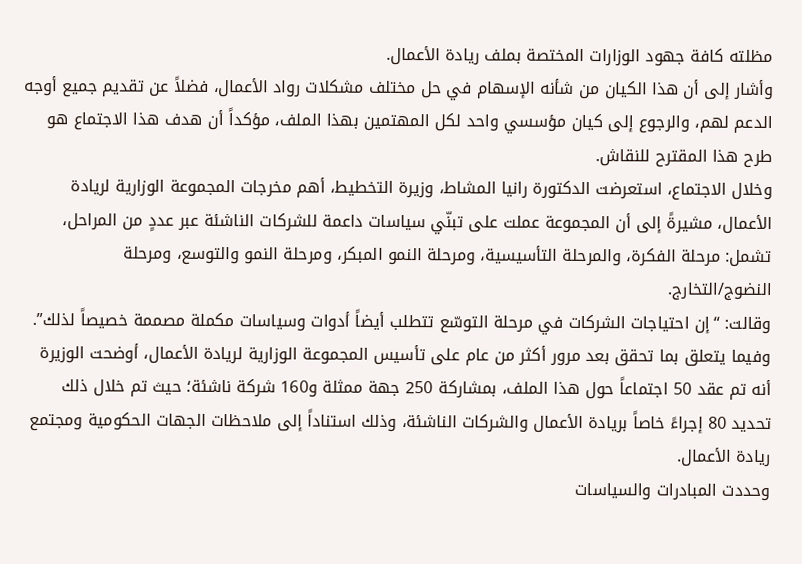مظلته كافة جهود الوزارات المختصة بملف ريادة الأعمال.
وأشار إلى أن هذا الكيان من شأنه الإسهام في حل مختلف مشكلات رواد الأعمال، فضلاً عن تقديم جميع أوجه الدعم لهم، والرجوع إلى كيان مؤسسي واحد لكل المهتمين بهذا الملف، مؤكداً أن هدف هذا الاجتماع هو طرح هذا المقترح للنقاش.
وخلال الاجتماع، استعرضت الدكتورة رانيا المشاط، وزيرة التخطيط، أهم مخرجات المجموعة الوزارية لريادة الأعمال، مشيرةً إلى أن المجموعة عملت على تبنّي سياسات داعمة للشركات الناشئة عبر عددٍ من المراحل، تشمل: مرحلة الفكرة، والمرحلة التأسيسية، ومرحلة النمو المبكر، ومرحلة النمو والتوسع، ومرحلة النضوج/التخارج.
وقالت: “إن احتياجات الشركات في مرحلة التوسّع تتطلب أيضاً أدوات وسياسات مكملة مصممة خصيصاً لذلك”.
وفيما يتعلق بما تحقق بعد مرور أكثر من عام على تأسيس المجموعة الوزارية لريادة الأعمال، أوضحت الوزيرة أنه تم عقد 50 اجتماعاً حول هذا الملف، بمشاركة 250 جهة ممثلة و160 شركة ناشئة؛ حيث تم خلال ذلك تحديد 80 إجراءً خاصاً بريادة الأعمال والشركات الناشئة، وذلك استناداً إلى ملاحظات الجهات الحكومية ومجتمع ريادة الأعمال.
وحددت المبادرات والسياسات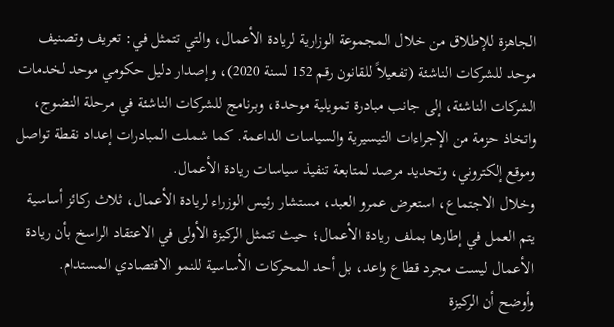الجاهزة للإطلاق من خلال المجموعة الوزارية لريادة الأعمال، والتي تتمثل في: تعريف وتصنيف موحد للشركات الناشئة (تفعيلاً للقانون رقم 152 لسنة 2020)، وإصدار دليل حكومي موحد لخدمات الشركات الناشئة، إلى جانب مبادرة تمويلية موحدة، وبرنامج للشركات الناشئة في مرحلة النضوج، واتخاذ حزمة من الإجراءات التيسيرية والسياسات الداعمة. كما شملت المبادرات إعداد نقطة تواصل وموقع إلكتروني، وتحديد مرصد لمتابعة تنفيذ سياسات ريادة الأعمال.
وخلال الاجتماع، استعرض عمرو العبد، مستشار رئيس الوزراء لريادة الأعمال، ثلاث ركائز أساسية يتم العمل في إطارها بملف ريادة الأعمال؛ حيث تتمثل الركيزة الأولى في الاعتقاد الراسخ بأن ريادة الأعمال ليست مجرد قطاع واعد، بل أحد المحركات الأساسية للنمو الاقتصادي المستدام.
وأوضح أن الركيزة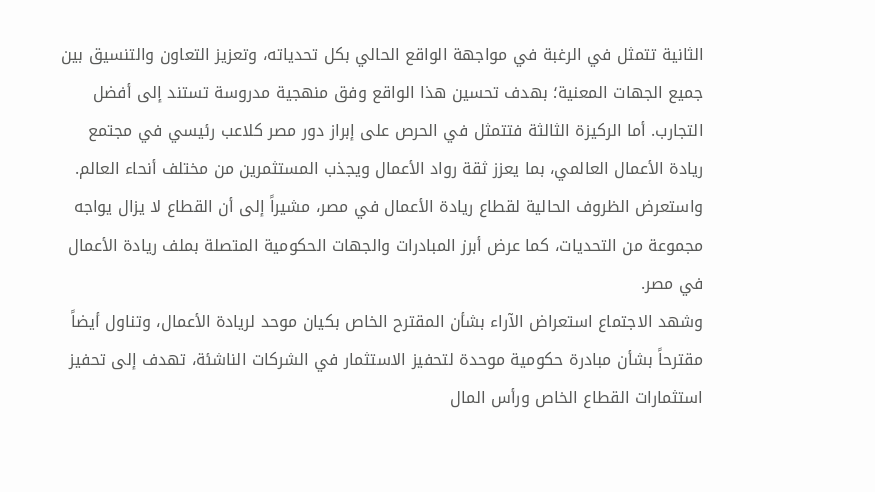الثانية تتمثل في الرغبة في مواجهة الواقع الحالي بكل تحدياته، وتعزيز التعاون والتنسيق بين جميع الجهات المعنية؛ بهدف تحسين هذا الواقع وفق منهجية مدروسة تستند إلى أفضل التجارب. أما الركيزة الثالثة فتتمثل في الحرص على إبراز دور مصر كلاعب رئيسي في مجتمع ريادة الأعمال العالمي، بما يعزز ثقة رواد الأعمال ويجذب المستثمرين من مختلف أنحاء العالم.
واستعرض الظروف الحالية لقطاع ريادة الأعمال في مصر، مشيراً إلى أن القطاع لا يزال يواجه مجموعة من التحديات، كما عرض أبرز المبادرات والجهات الحكومية المتصلة بملف ريادة الأعمال في مصر.
وشهد الاجتماع استعراض الآراء بشأن المقترح الخاص بكيان موحد لريادة الأعمال، وتناول أيضاً مقترحاً بشأن مبادرة حكومية موحدة لتحفيز الاستثمار في الشركات الناشئة، تهدف إلى تحفيز استثمارات القطاع الخاص ورأس المال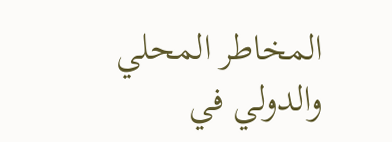المخاطر المحلي والدولي في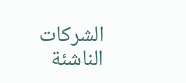الشركات الناشئة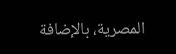المصرية، بالإضافة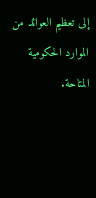إلى تعظيم العوائد من الموارد الحكومية المتاحة.